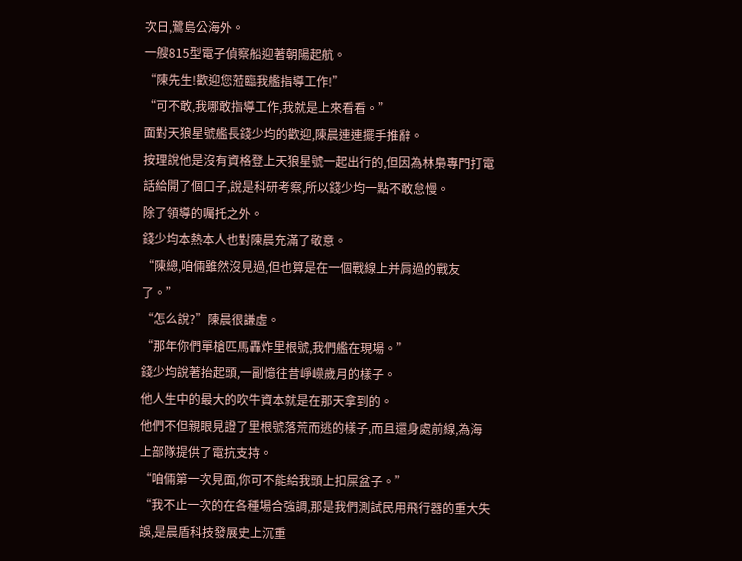次日,鷺島公海外。
一艘815型電子偵察船迎著朝陽起航。
“陳先生!歡迎您蒞臨我艦指導工作!”
“可不敢,我哪敢指導工作,我就是上來看看。”
面對天狼星號艦長錢少均的歡迎,陳晨連連擺手推辭。
按理說他是沒有資格登上天狼星號一起出行的,但因為林梟專門打電話給開了個口子,說是科研考察,所以錢少均一點不敢怠慢。
除了領導的囑托之外。
錢少均本熱本人也對陳晨充滿了敬意。
“陳總,咱倆雖然沒見過,但也算是在一個戰線上并肩過的戰友了。”
“怎么說?”陳晨很謙虛。
“那年你們單槍匹馬轟炸里根號,我們艦在現場。”
錢少均說著抬起頭,一副憶往昔崢嶸歲月的樣子。
他人生中的最大的吹牛資本就是在那天拿到的。
他們不但親眼見證了里根號落荒而逃的樣子,而且還身處前線,為海上部隊提供了電抗支持。
“咱倆第一次見面,你可不能給我頭上扣屎盆子。”
“我不止一次的在各種場合強調,那是我們測試民用飛行器的重大失誤,是晨盾科技發展史上沉重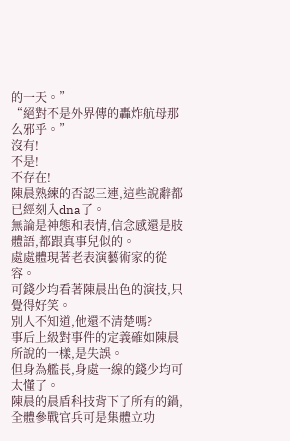的一天。”
“絕對不是外界傳的轟炸航母那么邪乎。”
沒有!
不是!
不存在!
陳晨熟練的否認三連,這些說辭都已經刻入dna了。
無論是神態和表情,信念感還是肢體語,都跟真事兒似的。
處處體現著老表演藝術家的從容。
可錢少均看著陳晨出色的演技,只覺得好笑。
別人不知道,他還不清楚嗎?
事后上級對事件的定義確如陳晨所說的一樣,是失誤。
但身為艦長,身處一線的錢少均可太懂了。
陳晨的晨盾科技背下了所有的鍋,全體參戰官兵可是集體立功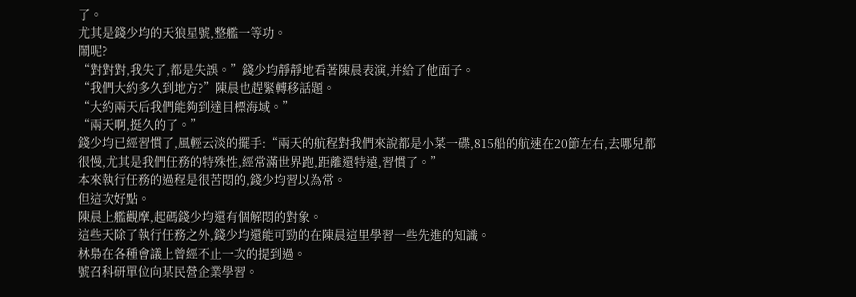了。
尤其是錢少均的天狼星號,整艦一等功。
鬧呢?
“對對對,我失了,都是失誤。”錢少均靜靜地看著陳晨表演,并給了他面子。
“我們大約多久到地方?”陳晨也趕緊轉移話題。
“大約兩天后我們能夠到達目標海域。”
“兩天啊,挺久的了。”
錢少均已經習慣了,風輕云淡的擺手:“兩天的航程對我們來說都是小菜一碟,815船的航速在20節左右,去哪兒都很慢,尤其是我們任務的特殊性,經常滿世界跑,距離還特遠,習慣了。”
本來執行任務的過程是很苦悶的,錢少均習以為常。
但這次好點。
陳晨上艦觀摩,起碼錢少均還有個解悶的對象。
這些天除了執行任務之外,錢少均還能可勁的在陳晨這里學習一些先進的知識。
林梟在各種會議上曾經不止一次的提到過。
號召科研單位向某民營企業學習。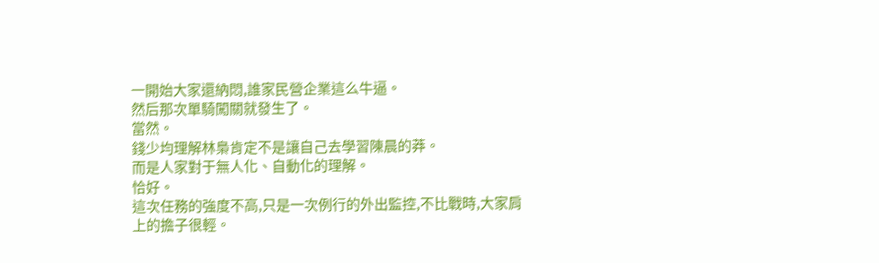一開始大家還納悶,誰家民營企業這么牛逼。
然后那次單騎闖關就發生了。
當然。
錢少均理解林梟肯定不是讓自己去學習陳晨的莽。
而是人家對于無人化、自動化的理解。
恰好。
這次任務的強度不高,只是一次例行的外出監控,不比戰時,大家肩上的擔子很輕。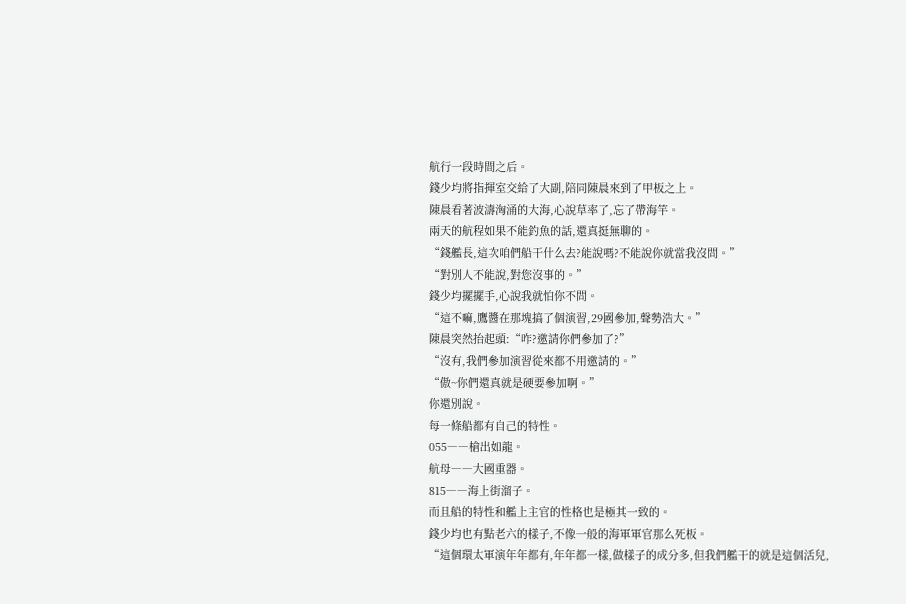航行一段時間之后。
錢少均將指揮室交給了大副,陪同陳晨來到了甲板之上。
陳晨看著波濤洶涌的大海,心說草率了,忘了帶海竿。
兩天的航程如果不能釣魚的話,還真挺無聊的。
“錢艦長,這次咱們船干什么去?能說嗎?不能說你就當我沒問。”
“對別人不能說,對您沒事的。”
錢少均擺擺手,心說我就怕你不問。
“這不嘛,鷹醬在那塊搞了個演習,29國參加,聲勢浩大。”
陳晨突然抬起頭:“咋?邀請你們參加了?”
“沒有,我們參加演習從來都不用邀請的。”
“傲~你們還真就是硬要參加啊。”
你還別說。
每一條船都有自己的特性。
055――槍出如龍。
航母――大國重器。
815――海上街溜子。
而且船的特性和艦上主官的性格也是極其一致的。
錢少均也有點老六的樣子,不像一般的海軍軍官那么死板。
“這個環太軍演年年都有,年年都一樣,做樣子的成分多,但我們艦干的就是這個活兒,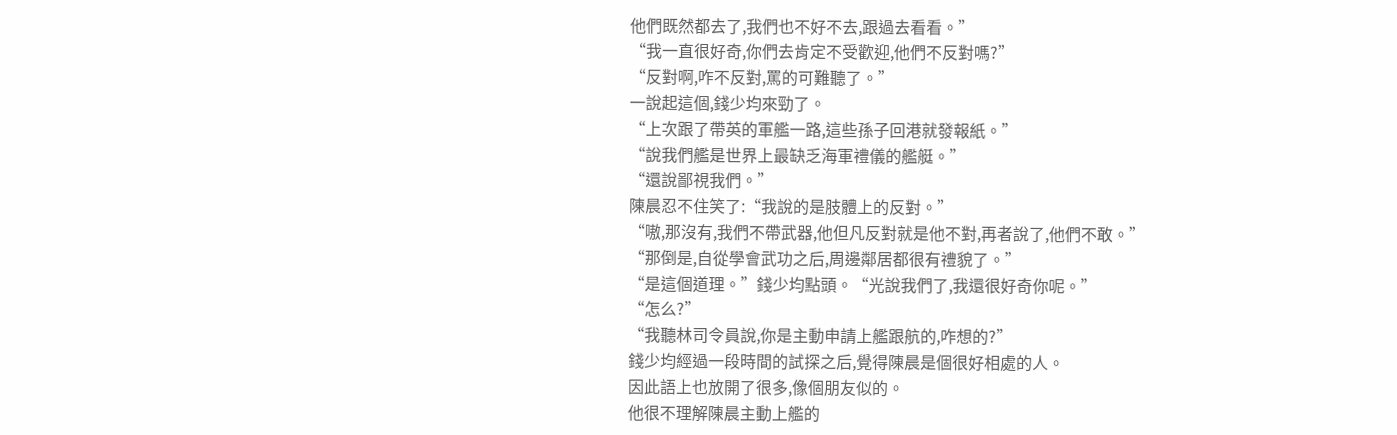他們既然都去了,我們也不好不去,跟過去看看。”
“我一直很好奇,你們去肯定不受歡迎,他們不反對嗎?”
“反對啊,咋不反對,罵的可難聽了。”
一說起這個,錢少均來勁了。
“上次跟了帶英的軍艦一路,這些孫子回港就發報紙。”
“說我們艦是世界上最缺乏海軍禮儀的艦艇。”
“還說鄙視我們。”
陳晨忍不住笑了:“我說的是肢體上的反對。”
“嗷,那沒有,我們不帶武器,他但凡反對就是他不對,再者說了,他們不敢。”
“那倒是,自從學會武功之后,周邊鄰居都很有禮貌了。”
“是這個道理。”錢少均點頭。“光說我們了,我還很好奇你呢。”
“怎么?”
“我聽林司令員說,你是主動申請上艦跟航的,咋想的?”
錢少均經過一段時間的試探之后,覺得陳晨是個很好相處的人。
因此語上也放開了很多,像個朋友似的。
他很不理解陳晨主動上艦的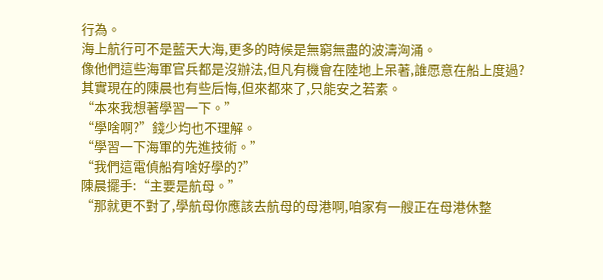行為。
海上航行可不是藍天大海,更多的時候是無窮無盡的波濤洶涌。
像他們這些海軍官兵都是沒辦法,但凡有機會在陸地上呆著,誰愿意在船上度過?
其實現在的陳晨也有些后悔,但來都來了,只能安之若素。
“本來我想著學習一下。”
“學啥啊?”錢少均也不理解。
“學習一下海軍的先進技術。”
“我們這電偵船有啥好學的?”
陳晨擺手:“主要是航母。”
“那就更不對了,學航母你應該去航母的母港啊,咱家有一艘正在母港休整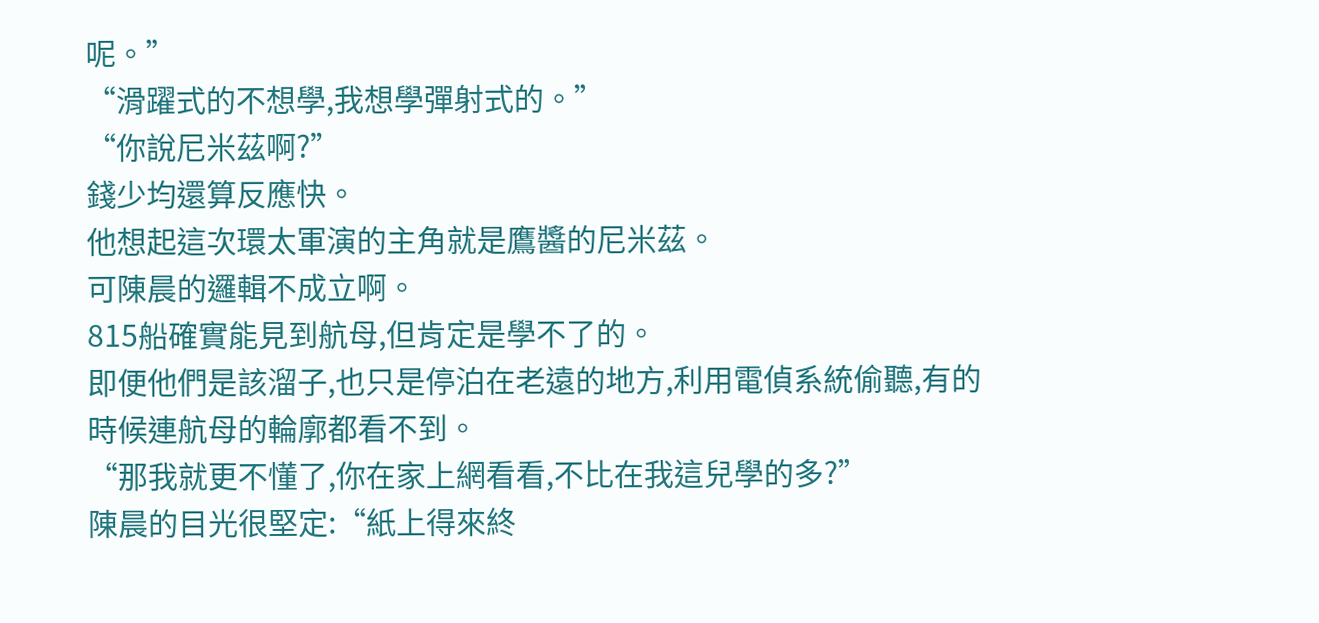呢。”
“滑躍式的不想學,我想學彈射式的。”
“你說尼米茲啊?”
錢少均還算反應快。
他想起這次環太軍演的主角就是鷹醬的尼米茲。
可陳晨的邏輯不成立啊。
815船確實能見到航母,但肯定是學不了的。
即便他們是該溜子,也只是停泊在老遠的地方,利用電偵系統偷聽,有的時候連航母的輪廓都看不到。
“那我就更不懂了,你在家上網看看,不比在我這兒學的多?”
陳晨的目光很堅定:“紙上得來終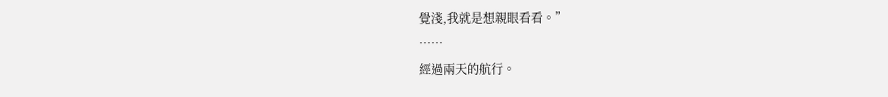覺淺,我就是想親眼看看。”
……
經過兩天的航行。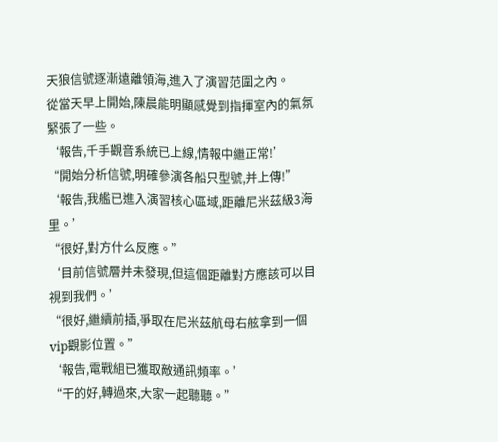天狼信號逐漸遠離領海,進入了演習范圍之內。
從當天早上開始,陳晨能明顯感覺到指揮室內的氣氛緊張了一些。
‘報告,千手觀音系統已上線,情報中繼正常!’
“開始分析信號,明確參演各船只型號,并上傳!”
‘報告,我艦已進入演習核心區域,距離尼米茲級3海里。’
“很好,對方什么反應。”
‘目前信號層并未發現,但這個距離對方應該可以目視到我們。’
“很好,繼續前插,爭取在尼米茲航母右舷拿到一個vip觀影位置。”
‘報告,電戰組已獲取敵通訊頻率。’
“干的好,轉過來,大家一起聽聽。”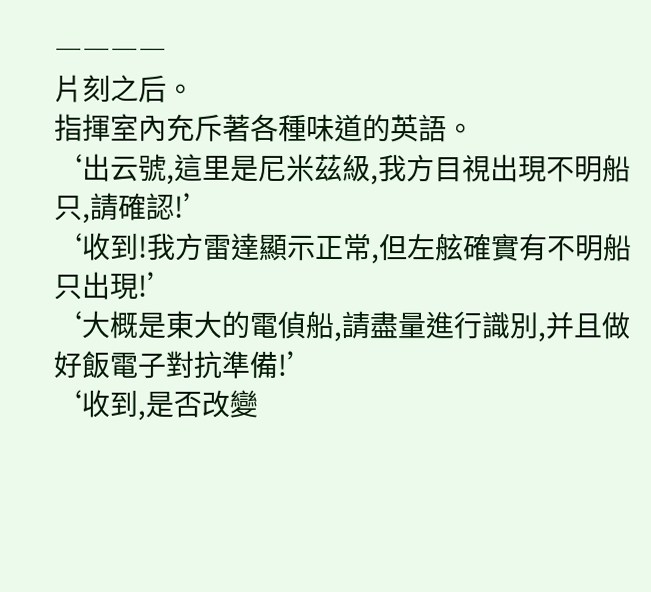――――
片刻之后。
指揮室內充斥著各種味道的英語。
‘出云號,這里是尼米茲級,我方目視出現不明船只,請確認!’
‘收到!我方雷達顯示正常,但左舷確實有不明船只出現!’
‘大概是東大的電偵船,請盡量進行識別,并且做好飯電子對抗準備!’
‘收到,是否改變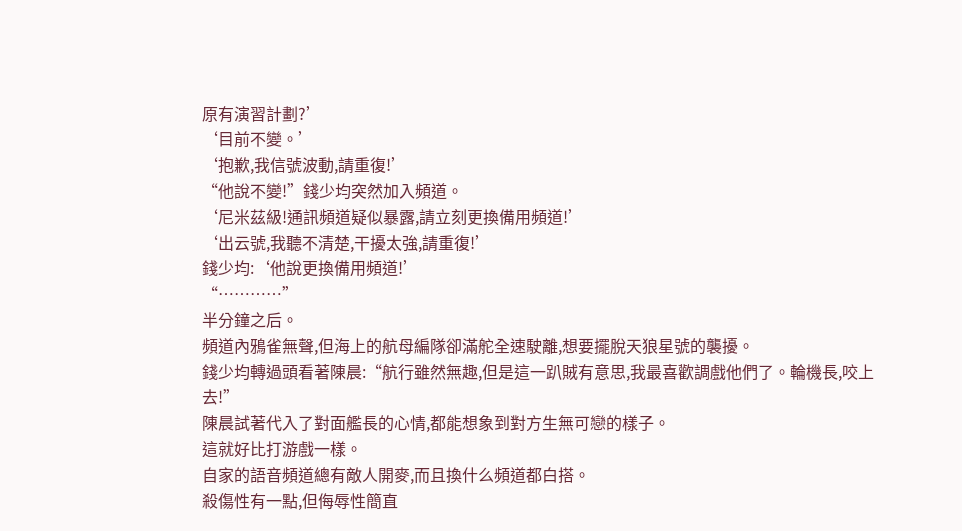原有演習計劃?’
‘目前不變。’
‘抱歉,我信號波動,請重復!’
“他說不變!”錢少均突然加入頻道。
‘尼米茲級!通訊頻道疑似暴露,請立刻更換備用頻道!’
‘出云號,我聽不清楚,干擾太強,請重復!’
錢少均:‘他說更換備用頻道!’
“…………”
半分鐘之后。
頻道內鴉雀無聲,但海上的航母編隊卻滿舵全速駛離,想要擺脫天狼星號的襲擾。
錢少均轉過頭看著陳晨:“航行雖然無趣,但是這一趴賊有意思,我最喜歡調戲他們了。輪機長,咬上去!”
陳晨試著代入了對面艦長的心情,都能想象到對方生無可戀的樣子。
這就好比打游戲一樣。
自家的語音頻道總有敵人開麥,而且換什么頻道都白搭。
殺傷性有一點,但侮辱性簡直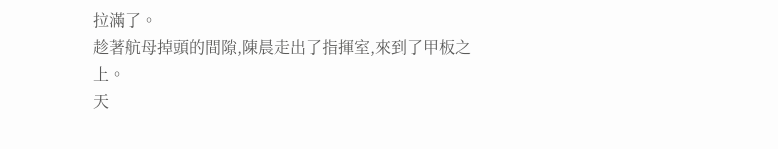拉滿了。
趁著航母掉頭的間隙,陳晨走出了指揮室,來到了甲板之上。
天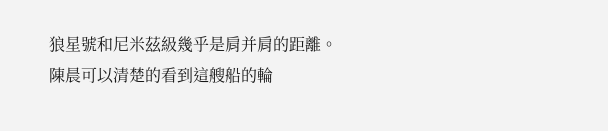狼星號和尼米茲級幾乎是肩并肩的距離。
陳晨可以清楚的看到這艘船的輪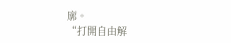廓。
“打開自由解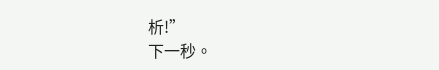析!”
下一秒。